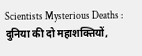Scientists Mysterious Deaths : दुनिया की दो महाशक्तियों,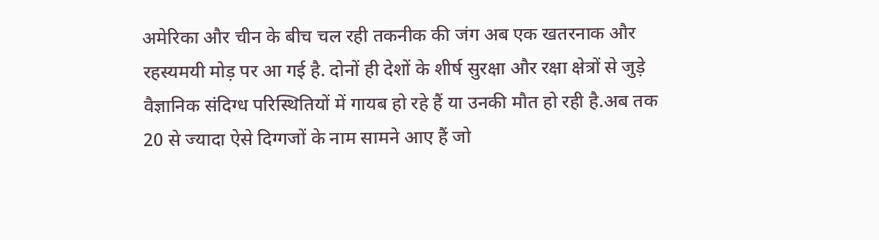अमेरिका और चीन के बीच चल रही तकनीक की जंग अब एक खतरनाक और रहस्यमयी मोड़ पर आ गई है. दोनों ही देशों के शीर्ष सुरक्षा और रक्षा क्षेत्रों से जुड़े वैज्ञानिक संदिग्ध परिस्थितियों में गायब हो रहे हैं या उनकी मौत हो रही है.अब तक 20 से ज्यादा ऐसे दिग्गजों के नाम सामने आए हैं जो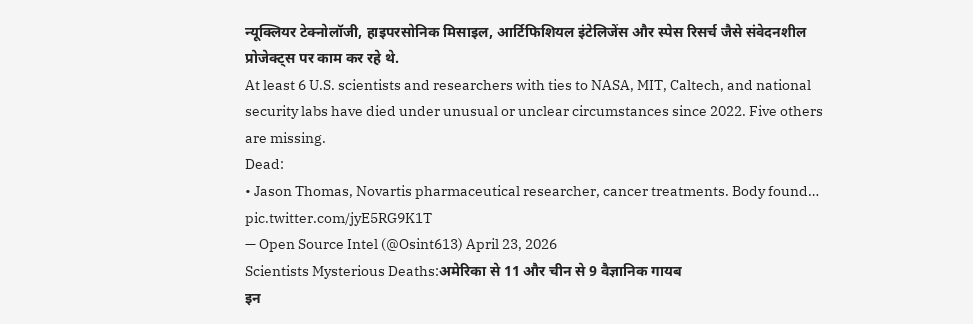न्यूक्लियर टेक्नोलॉजी, हाइपरसोनिक मिसाइल, आर्टिफिशियल इंटेलिजेंस और स्पेस रिसर्च जैसे संवेदनशील प्रोजेक्ट्स पर काम कर रहे थे.
At least 6 U.S. scientists and researchers with ties to NASA, MIT, Caltech, and national security labs have died under unusual or unclear circumstances since 2022. Five others are missing.
Dead:
• Jason Thomas, Novartis pharmaceutical researcher, cancer treatments. Body found… pic.twitter.com/jyE5RG9K1T
— Open Source Intel (@Osint613) April 23, 2026
Scientists Mysterious Deaths:अमेरिका से 11 और चीन से 9 वैज्ञानिक गायब
इन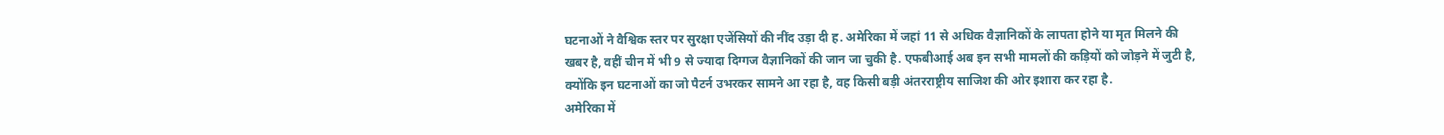घटनाओं ने वैश्विक स्तर पर सुरक्षा एजेंसियों की नींद उड़ा दी ह. अमेरिका में जहां 11 से अधिक वैज्ञानिकों के लापता होने या मृत मिलने की खबर है, वहीं चीन में भी 9 से ज्यादा दिग्गज वैज्ञानिकों की जान जा चुकी है. एफबीआई अब इन सभी मामलों की कड़ियों को जोड़ने में जुटी है, क्योंकि इन घटनाओं का जो पैटर्न उभरकर सामने आ रहा है, वह किसी बड़ी अंतरराष्ट्रीय साजिश की ओर इशारा कर रहा है.
अमेरिका में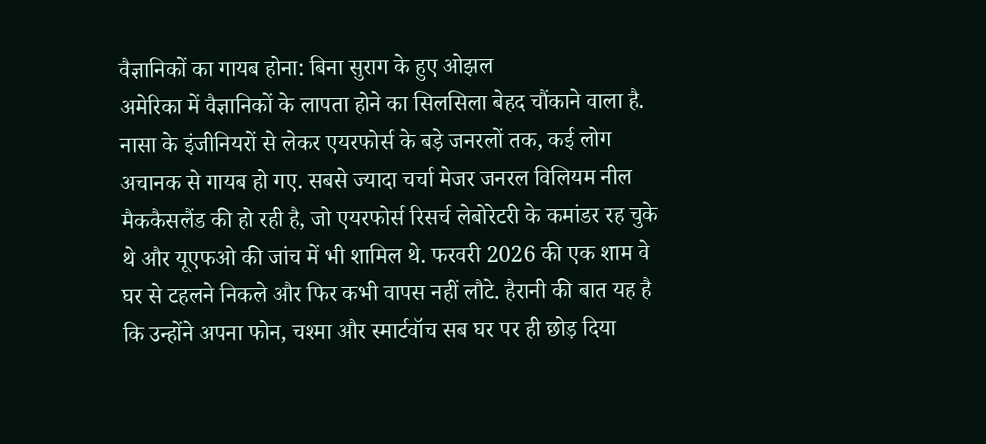वैज्ञानिकों का गायब होना: बिना सुराग के हुए ओझल
अमेरिका में वैज्ञानिकों के लापता होने का सिलसिला बेहद चौंकाने वाला है. नासा के इंजीनियरों से लेकर एयरफोर्स के बड़े जनरलों तक, कई लोग अचानक से गायब हो गए. सबसे ज्यादा चर्चा मेजर जनरल विलियम नील मैककैसलैंड की हो रही है, जो एयरफोर्स रिसर्च लेबोरेटरी के कमांडर रह चुके थे और यूएफओ की जांच में भी शामिल थे. फरवरी 2026 की एक शाम वे घर से टहलने निकले और फिर कभी वापस नहीं लौटे. हैरानी की बात यह है कि उन्होंने अपना फोन, चश्मा और स्मार्टवॉच सब घर पर ही छोड़ दिया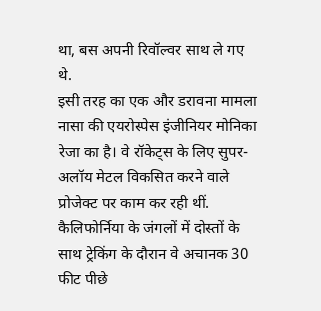था, बस अपनी रिवॉल्वर साथ ले गए थे.
इसी तरह का एक और डरावना मामला नासा की एयरोस्पेस इंजीनियर मोनिका रेजा का है। वे रॉकेट्स के लिए सुपर-अलॉय मेटल विकसित करने वाले प्रोजेक्ट पर काम कर रही थीं. कैलिफोर्निया के जंगलों में दोस्तों के साथ ट्रेकिंग के दौरान वे अचानक 30 फीट पीछे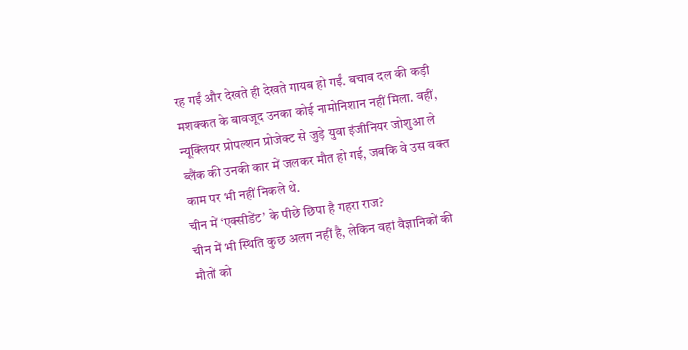रह गईं और देखते ही देखते गायब हो गईं. बचाव दल की कड़ी मशक्कत के बावजूद उनका कोई नामोनिशान नहीं मिला. वहीं, न्यूक्लियर प्रोपल्शन प्रोजेक्ट से जुड़े युवा इंजीनियर जोशुआ ले ब्लैंक की उनकी कार में जलकर मौत हो गई, जबकि वे उस वक्त काम पर भी नहीं निकले थे.
चीन में ‘एक्सीडेंट’ के पीछे छिपा है गहरा राज?
चीन में भी स्थिति कुछ अलग नहीं है, लेकिन वहां वैज्ञानिकों की मौतों को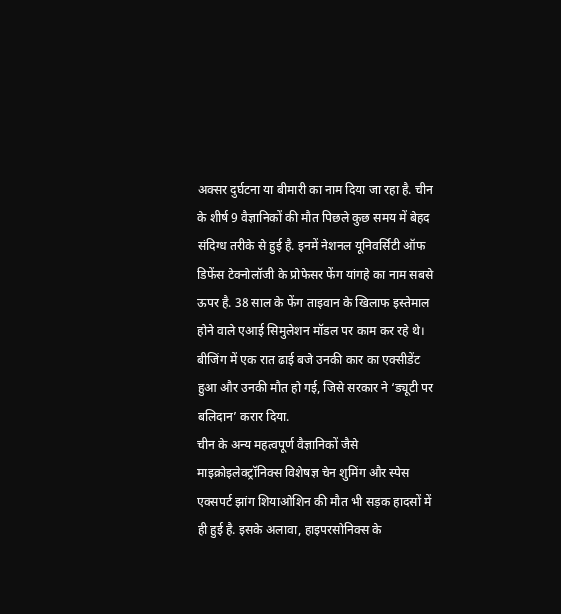अक्सर दुर्घटना या बीमारी का नाम दिया जा रहा है. चीन के शीर्ष 9 वैज्ञानिकों की मौत पिछले कुछ समय में बेहद संदिग्ध तरीके से हुई है. इनमें नेशनल यूनिवर्सिटी ऑफ डिफेंस टेक्नोलॉजी के प्रोफेसर फेंग यांगहे का नाम सबसे ऊपर है. 38 साल के फेंग ताइवान के खिलाफ इस्तेमाल होने वाले एआई सिमुलेशन मॉडल पर काम कर रहे थे। बीजिंग में एक रात ढाई बजे उनकी कार का एक्सीडेंट हुआ और उनकी मौत हो गई, जिसे सरकार ने ‘ड्यूटी पर बलिदान’ करार दिया.
चीन के अन्य महत्वपूर्ण वैज्ञानिकों जैसे माइक्रोइलेक्ट्रॉनिक्स विशेषज्ञ चेन शुमिंग और स्पेस एक्सपर्ट झांग शियाओशिन की मौत भी सड़क हादसों में ही हुई है. इसके अलावा, हाइपरसोनिक्स के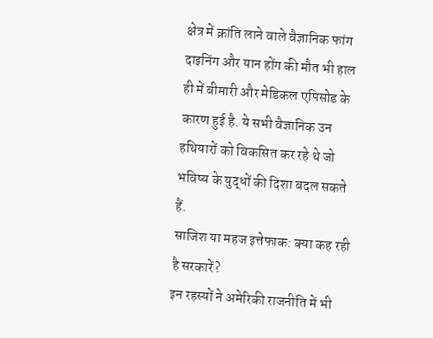क्षेत्र में क्रांति लाने वाले वैज्ञानिक फांग दाइनिंग और यान होंग की मौत भी हाल ही में बीमारी और मेडिकल एपिसोड के कारण हुई है. ये सभी वैज्ञानिक उन हथियारों को विकसित कर रहे थे जो भविष्य के युद्धों की दिशा बदल सकते हैं.
साजिश या महज इत्तेफाक: क्या कह रही है सरकारें?
इन रहस्यों ने अमेरिकी राजनीति में भी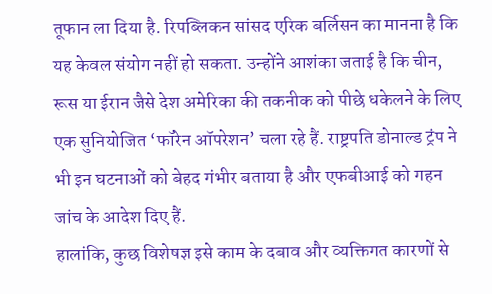तूफान ला दिया है. रिपब्लिकन सांसद एरिक बर्लिसन का मानना है कि यह केवल संयोग नहीं हो सकता. उन्होंने आशंका जताई है कि चीन, रूस या ईरान जैसे देश अमेरिका की तकनीक को पीछे धकेलने के लिए एक सुनियोजित ‘फॉरेन ऑपरेशन’ चला रहे हैं. राष्ट्रपति डोनाल्ड ट्रंप ने भी इन घटनाओं को बेहद गंभीर बताया है और एफबीआई को गहन जांच के आदेश दिए हैं.
हालांकि, कुछ विशेषज्ञ इसे काम के दबाव और व्यक्तिगत कारणों से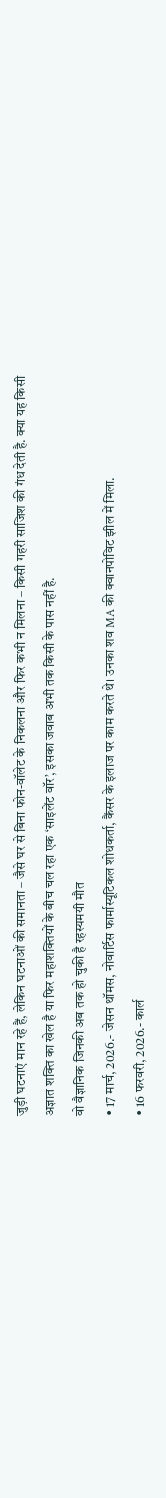जुड़ी घटनाएं मान रहे हैं, लेकिन घटनाओं की समानता – जैसे घर से बिना फोन-वॉलेट के निकलना और फिर कभी न मिलना – किसी गहरी साजिश की गंध देती है. क्या यह किसी अज्ञात शक्ति का खेल है या फिर महाशक्तियों के बीच चल रहा एक ‘साइलेंट वॉर’, इसका जवाब अभी तक किसी के पास नहीं है.
वो वैज्ञानिक जिनकी अब तक हो चुकी है रहस्यमयी मौत
• 17 मार्च, 2026.- जेसन थॉमस, नोवार्टिस फार्मास्यूटिकल शोधकर्ता, कैंसर के इलाज पर काम करते थे। उनका शव MA की क्वानपोविट झील में मिला.
• 16 फरवरी, 2026.- कार्ल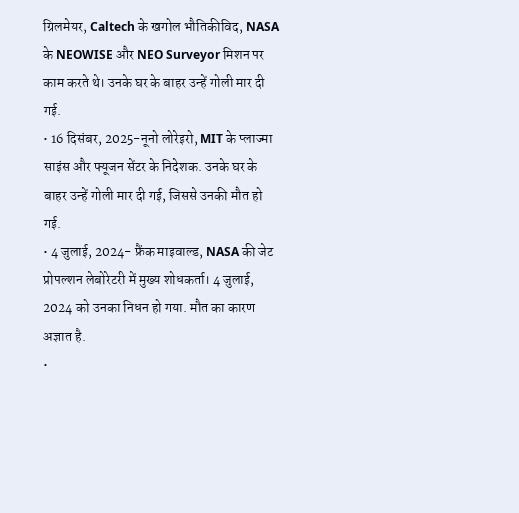ग्रिलमेयर, Caltech के खगोल भौतिकीविद, NASA के NEOWISE और NEO Surveyor मिशन पर काम करते थे। उनके घर के बाहर उन्हें गोली मार दी गई.
• 16 दिसंबर, 2025-नूनो लोरेइरो, MIT के प्लाज्मा साइंस और फ्यूजन सेंटर के निदेशक. उनके घर के बाहर उन्हें गोली मार दी गई, जिससे उनकी मौत हो गई.
• 4 जुलाई, 2024- फ्रैंक माइवाल्ड, NASA की जेट प्रोपल्शन लेबोरेटरी में मुख्य शोधकर्ता। 4 जुलाई, 2024 को उनका निधन हो गया. मौत का कारण अज्ञात है.
•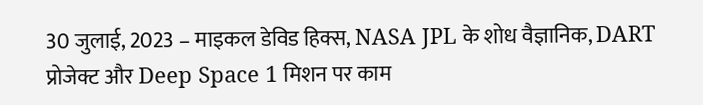30 जुलाई, 2023 – माइकल डेविड हिक्स, NASA JPL के शोध वैज्ञानिक, DART प्रोजेक्ट और Deep Space 1 मिशन पर काम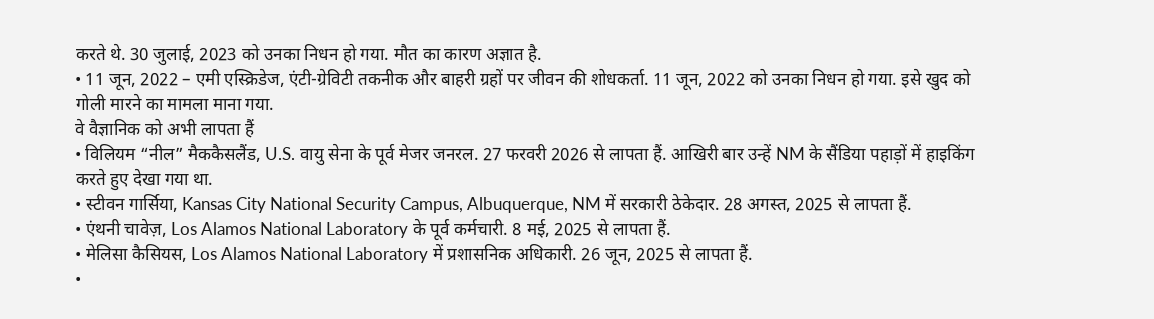करते थे. 30 जुलाई, 2023 को उनका निधन हो गया. मौत का कारण अज्ञात है.
• 11 जून, 2022 – एमी एस्क्रिडेज, एंटी-ग्रेविटी तकनीक और बाहरी ग्रहों पर जीवन की शोधकर्ता. 11 जून, 2022 को उनका निधन हो गया. इसे खुद को गोली मारने का मामला माना गया.
वे वैज्ञानिक को अभी लापता हैं
• विलियम “नील” मैककैसलैंड, U.S. वायु सेना के पूर्व मेजर जनरल. 27 फरवरी 2026 से लापता हैं. आखिरी बार उन्हें NM के सैंडिया पहाड़ों में हाइकिंग करते हुए देखा गया था.
• स्टीवन गार्सिया, Kansas City National Security Campus, Albuquerque, NM में सरकारी ठेकेदार. 28 अगस्त, 2025 से लापता हैं.
• एंथनी चावेज़, Los Alamos National Laboratory के पूर्व कर्मचारी. 8 मई, 2025 से लापता हैं.
• मेलिसा कैसियस, Los Alamos National Laboratory में प्रशासनिक अधिकारी. 26 जून, 2025 से लापता हैं.
•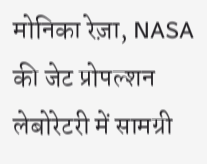मोनिका रेज़ा, NASA की जेट प्रोपल्शन लेबोरेटरी में सामग्री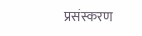प्रसंस्करण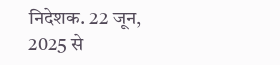निदेशक. 22 जून, 2025 से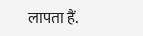लापता हैं.